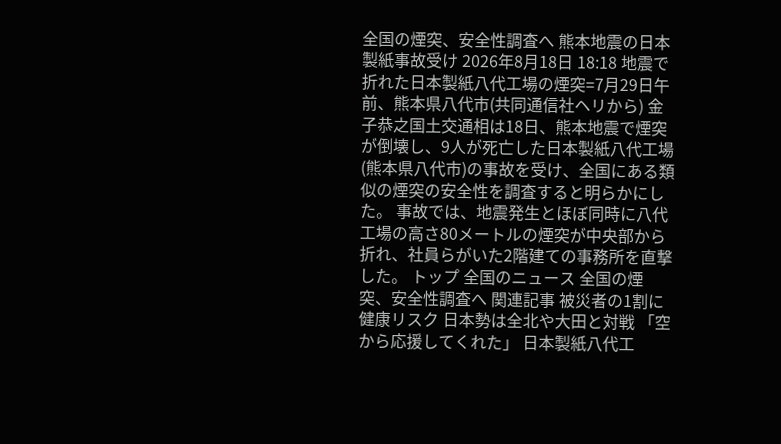全国の煙突、安全性調査へ 熊本地震の日本製紙事故受け 2026年8月18日 18:18 地震で折れた日本製紙八代工場の煙突=7月29日午前、熊本県八代市(共同通信社ヘリから) 金子恭之国土交通相は18日、熊本地震で煙突が倒壊し、9人が死亡した日本製紙八代工場(熊本県八代市)の事故を受け、全国にある類似の煙突の安全性を調査すると明らかにした。 事故では、地震発生とほぼ同時に八代工場の高さ80メートルの煙突が中央部から折れ、社員らがいた2階建ての事務所を直撃した。 トップ 全国のニュース 全国の煙突、安全性調査へ 関連記事 被災者の1割に健康リスク 日本勢は全北や大田と対戦 「空から応援してくれた」 日本製紙八代工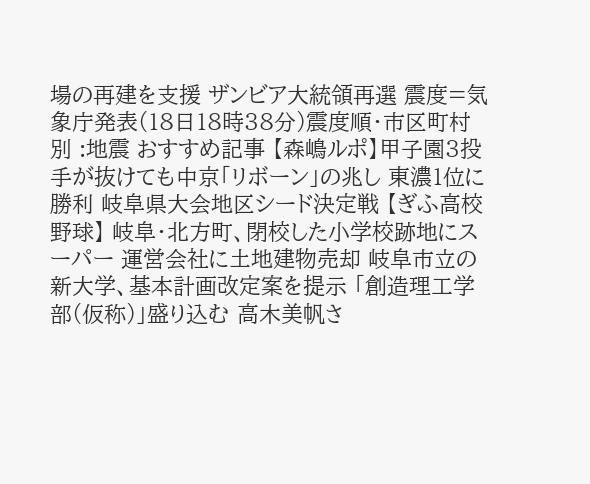場の再建を支援 ザンビア大統領再選 震度=気象庁発表(18日18時38分)震度順・市区町村別 :地震 おすすめ記事 【森嶋ルポ】甲子園3投手が抜けても中京「リボーン」の兆し 東濃1位に勝利 岐阜県大会地区シード決定戦 【ぎふ高校野球】 岐阜・北方町、閉校した小学校跡地にスーパー 運営会社に土地建物売却 岐阜市立の新大学、基本計画改定案を提示 「創造理工学部(仮称)」盛り込む 高木美帆さ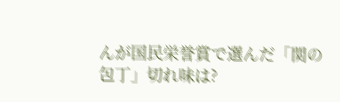んが国民栄誉賞で選んだ「関の包丁」切れ味は?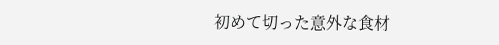初めて切った意外な食材